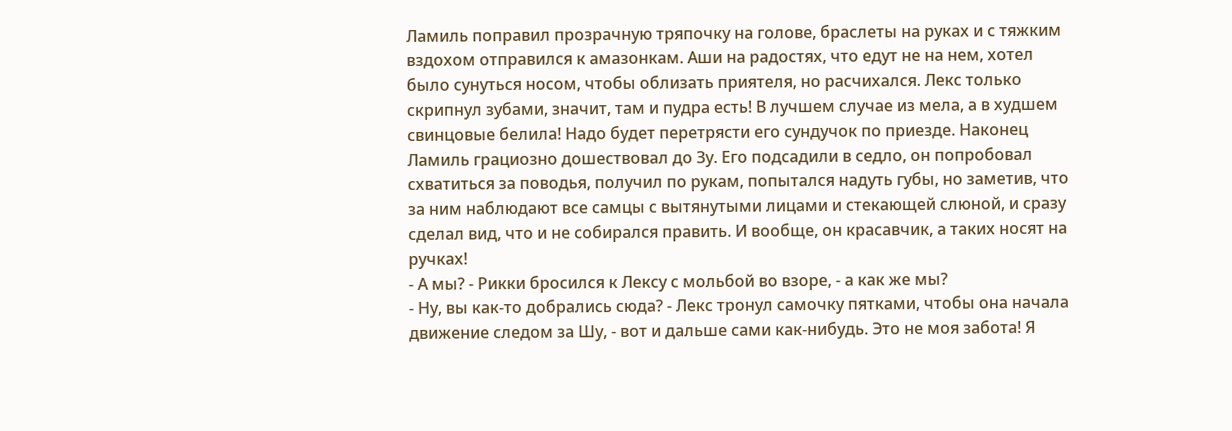Ламиль поправил прозрачную тряпочку на голове, браслеты на руках и с тяжким вздохом отправился к амазонкам. Аши на радостях, что едут не на нем, хотел было сунуться носом, чтобы облизать приятеля, но расчихался. Лекс только скрипнул зубами, значит, там и пудра есть! В лучшем случае из мела, а в худшем свинцовые белила! Надо будет перетрясти его сундучок по приезде. Наконец Ламиль грациозно дошествовал до Зу. Его подсадили в седло, он попробовал схватиться за поводья, получил по рукам, попытался надуть губы, но заметив, что за ним наблюдают все самцы с вытянутыми лицами и стекающей слюной, и сразу сделал вид, что и не собирался править. И вообще, он красавчик, а таких носят на ручках!
- А мы? - Рикки бросился к Лексу с мольбой во взоре, - а как же мы?
- Ну, вы как-то добрались сюда? - Лекс тронул самочку пятками, чтобы она начала движение следом за Шу, - вот и дальше сами как-нибудь. Это не моя забота! Я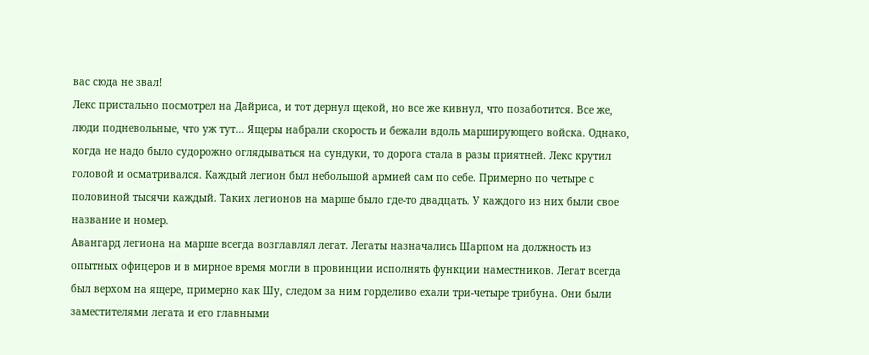вас сюда не звал!
Лекс пристально посмотрел на Дайриса, и тот дернул щекой, но все же кивнул, что позаботится. Все же, люди подневольные, что уж тут… Ящеры набрали скорость и бежали вдоль марширующего войска. Однако, когда не надо было судорожно оглядываться на сундуки, то дорога стала в разы приятней. Лекс крутил головой и осматривался. Каждый легион был небольшой армией сам по себе. Примерно по четыре с половиной тысячи каждый. Таких легионов на марше было где-то двадцать. У каждого из них были свое название и номер.
Авангард легиона на марше всегда возглавлял легат. Легаты назначались Шарпом на должность из опытных офицеров и в мирное время могли в провинции исполнять функции наместников. Легат всегда был верхом на ящере, примерно как Шу, следом за ним горделиво ехали три-четыре трибуна. Они были заместителями легата и его главными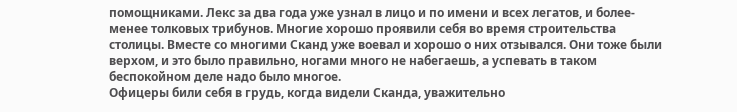помощниками. Лекс за два года уже узнал в лицо и по имени и всех легатов, и более-менее толковых трибунов. Многие хорошо проявили себя во время строительства столицы. Вместе со многими Сканд уже воевал и хорошо о них отзывался. Они тоже были верхом, и это было правильно, ногами много не набегаешь, а успевать в таком беспокойном деле надо было многое.
Офицеры били себя в грудь, когда видели Сканда, уважительно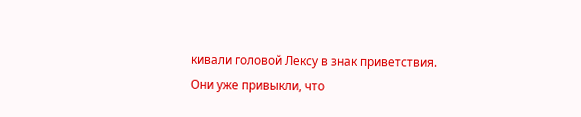кивали головой Лексу в знак приветствия. Они уже привыкли, что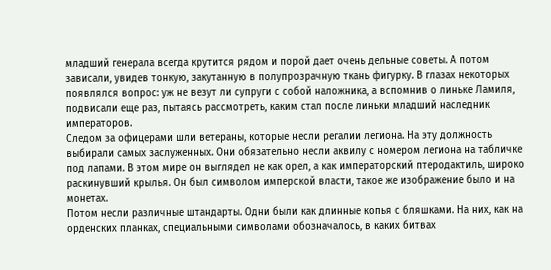младший генерала всегда крутится рядом и порой дает очень дельные советы. А потом зависали, увидев тонкую, закутанную в полупрозрачную ткань фигурку. В глазах некоторых появлялся вопрос: уж не везут ли супруги с собой наложника, а вспомнив о линьке Ламиля, подвисали еще раз, пытаясь рассмотреть, каким стал после линьки младший наследник императоров.
Следом за офицерами шли ветераны, которые несли регалии легиона. На эту должность выбирали самых заслуженных. Они обязательно несли аквилу с номером легиона на табличке под лапами. В этом мире он выглядел не как орел, а как императорский птеродактиль, широко раскинувший крылья. Он был символом имперской власти, такое же изображение было и на монетах.
Потом несли различные штандарты. Одни были как длинные копья с бляшками. На них, как на орденских планках, специальными символами обозначалось, в каких битвах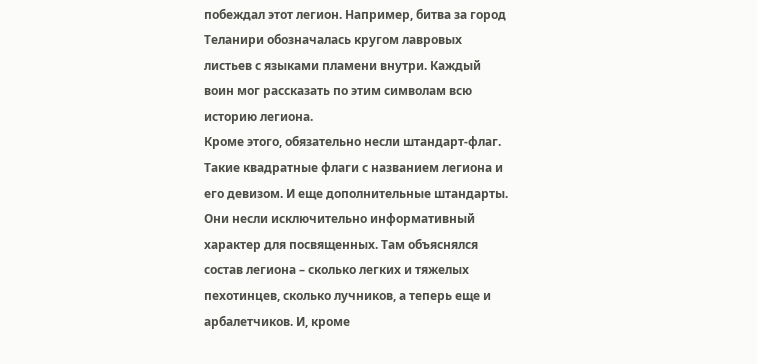побеждал этот легион. Например, битва за город Теланири обозначалась кругом лавровых листьев с языками пламени внутри. Каждый воин мог рассказать по этим символам всю историю легиона.
Кроме этого, обязательно несли штандарт-флаг. Такие квадратные флаги с названием легиона и его девизом. И еще дополнительные штандарты. Они несли исключительно информативный характер для посвященных. Там объяснялся состав легиона – сколько легких и тяжелых пехотинцев, сколько лучников, а теперь еще и арбалетчиков. И, кроме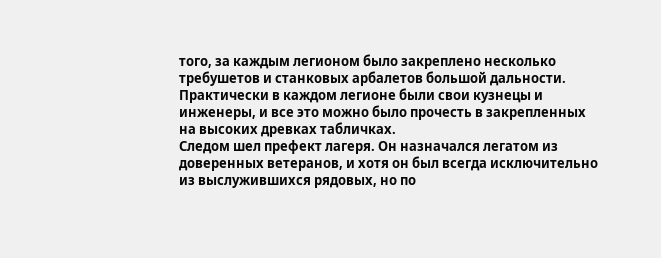того, за каждым легионом было закреплено несколько требушетов и станковых арбалетов большой дальности. Практически в каждом легионе были свои кузнецы и инженеры, и все это можно было прочесть в закрепленных на высоких древках табличках.
Следом шел префект лагеря. Он назначался легатом из доверенных ветеранов, и хотя он был всегда исключительно из выслужившихся рядовых, но по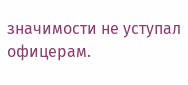значимости не уступал офицерам.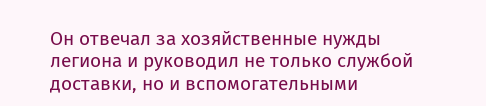Он отвечал за хозяйственные нужды легиона и руководил не только службой доставки, но и вспомогательными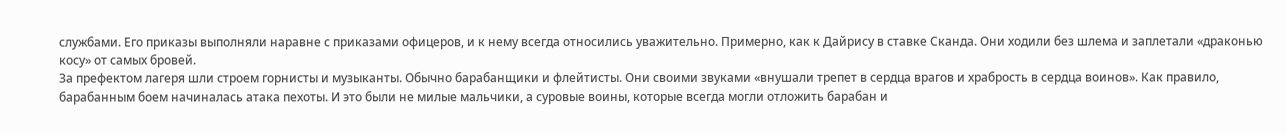службами. Его приказы выполняли наравне с приказами офицеров, и к нему всегда относились уважительно. Примерно, как к Дайрису в ставке Сканда. Они ходили без шлема и заплетали «драконью косу» от самых бровей.
За префектом лагеря шли строем горнисты и музыканты. Обычно барабанщики и флейтисты. Они своими звуками «внушали трепет в сердца врагов и храбрость в сердца воинов». Как правило, барабанным боем начиналась атака пехоты. И это были не милые мальчики, а суровые воины, которые всегда могли отложить барабан и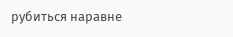рубиться наравне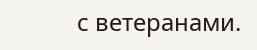с ветеранами.